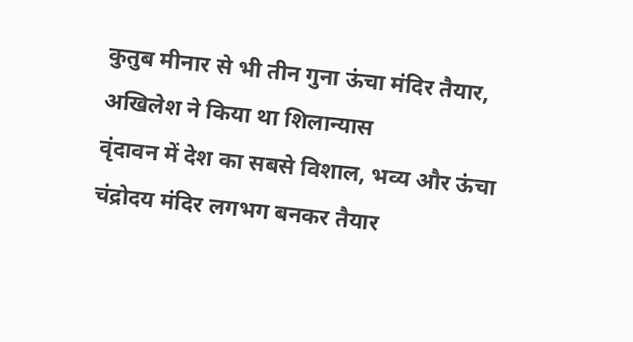कुतुब मीनार से भी तीन गुना ऊंचा मंदिर तैयार, अखिलेश ने किया था शिलान्यास
वृंदावन में देश का सबसे विशाल, भव्य और ऊंचा चंद्रोदय मंदिर लगभग बनकर तैयार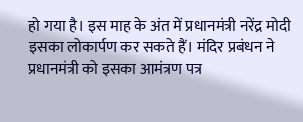हो गया है। इस माह के अंत में प्रधानमंत्री नरेंद्र मोदी इसका लोकार्पण कर सकते हैं। मंदिर प्रबंधन ने प्रधानमंत्री को इसका आमंत्रण पत्र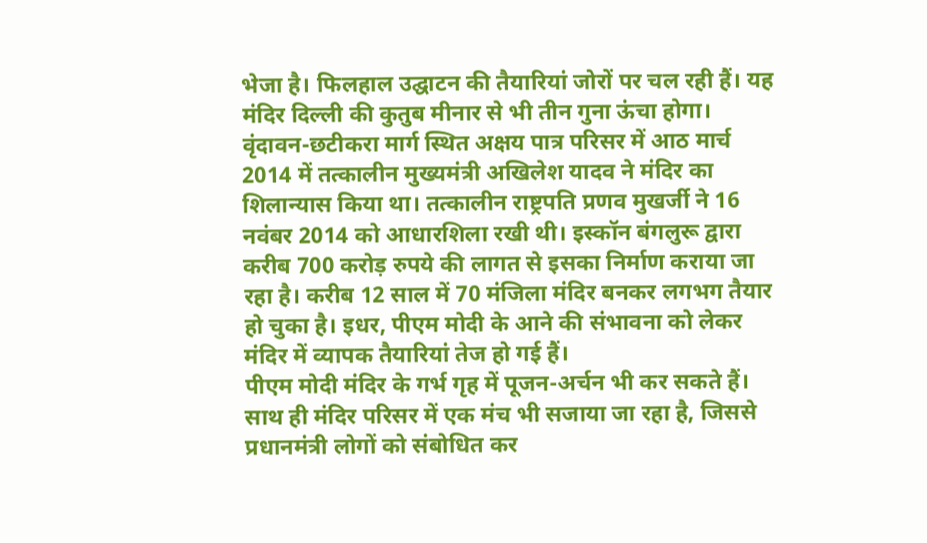भेजा है। फिलहाल उद्घाटन की तैयारियां जोरों पर चल रही हैं। यह मंदिर दिल्ली की कुतुब मीनार से भी तीन गुना ऊंचा होगा।
वृंदावन-छटीकरा मार्ग स्थित अक्षय पात्र परिसर में आठ मार्च 2014 में तत्कालीन मुख्यमंत्री अखिलेश यादव ने मंदिर का शिलान्यास किया था। तत्कालीन राष्ट्रपति प्रणव मुखर्जी ने 16 नवंबर 2014 को आधारशिला रखी थी। इस्कॉन बंगलुरू द्वारा करीब 700 करोड़ रुपये की लागत से इसका निर्माण कराया जा रहा है। करीब 12 साल में 70 मंजिला मंदिर बनकर लगभग तैयार हो चुका है। इधर, पीएम मोदी के आने की संभावना को लेकर मंदिर में व्यापक तैयारियां तेज हो गई हैं।
पीएम मोदी मंदिर के गर्भ गृह में पूजन-अर्चन भी कर सकते हैं। साथ ही मंदिर परिसर में एक मंच भी सजाया जा रहा है, जिससे प्रधानमंत्री लोगों को संबोधित कर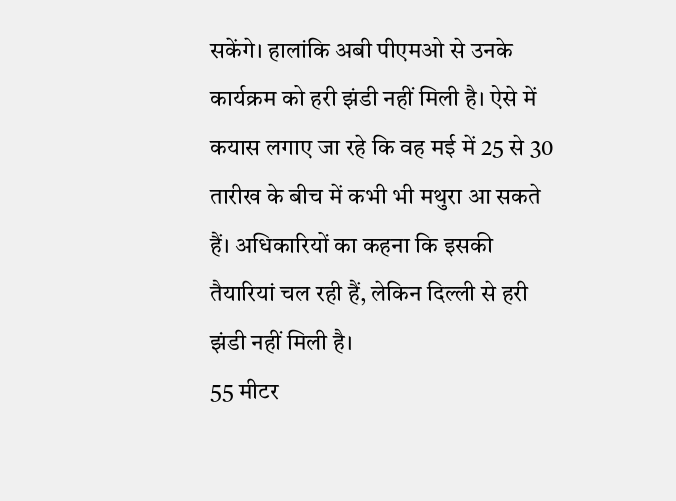सकेंगे। हालांकि अबी पीएमओ से उनके कार्यक्रम को हरी झंडी नहीं मिली है। ऐसे में कयास लगाए जा रहे कि वह मई में 25 से 30 तारीख के बीच में कभी भी मथुरा आ सकते हैं। अधिकारियों का कहना कि इसकी तैयारियां चल रही हैं, लेकिन दिल्ली से हरी झंडी नहीं मिली है।
55 मीटर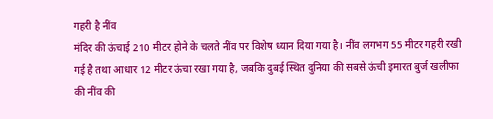गहरी है नींव
मंदिर की ऊंचाई 210 मीटर होने के चलते नींव पर विशेष ध्यान दिया गया है। नींव लगभग 55 मीटर गहरी रखी गई है तथा आधार 12 मीटर ऊंचा रखा गया है, जबकि दुबई स्थित दुनिया की सबसे ऊंची इमारत बुर्ज खलीफा की नींव की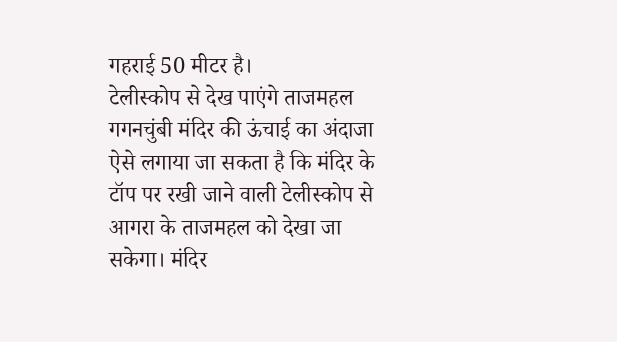गहराई 50 मीटर है।
टेलीस्कोप से देख पाएंगे ताजमहल
गगनचुंबी मंदिर की ऊंचाई का अंदाजा ऐसे लगाया जा सकता है कि मंदिर के टॉप पर रखी जाने वाली टेलीस्कोप से आगरा के ताजमहल को देखा जा सकेगा। मंदिर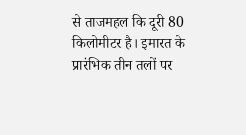से ताजमहल कि दूरी 80 किलोमीटर है। इमारत के प्रारंभिक तीन तलों पर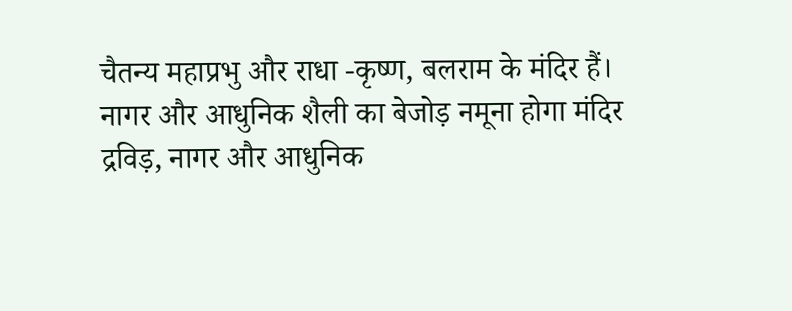चैतन्य महाप्रभु और राधा -कृष्ण, बलराम के मंदिर हैं।
नागर और आधुनिक शैली का बेजोड़ नमूना होगा मंदिर
द्रविड़, नागर और आधुनिक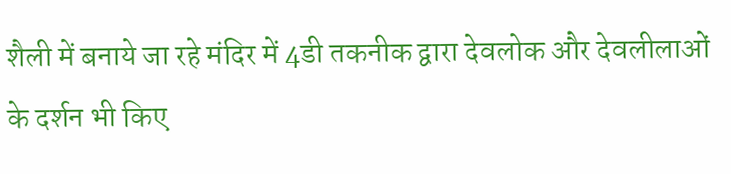शैली में बनाये जा रहे मंदिर में 4डी तकनीक द्वारा देवलोक और देवलीलाओं के दर्शन भी किए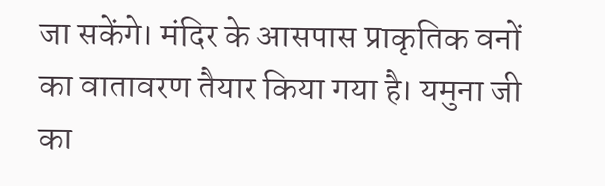जा सकेंगे। मंदिर के आसपास प्राकृतिक वनों का वातावरण तैयार किया गया है। यमुना जी का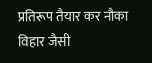प्रतिरूप तैयार कर नौका विहार जैसी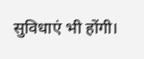सुविधाएं भी होंगी।